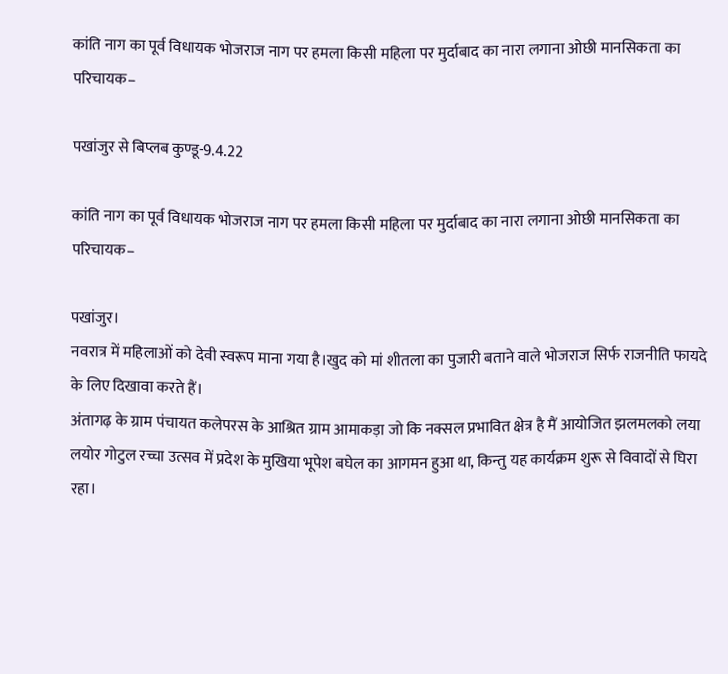कांति नाग का पूर्व विधायक भोजराज नाग पर हमला किसी महिला पर मुर्दाबाद का नारा लगाना ओछी मानसिकता का परिचायक–

पखांजुर से बिप्लब कुण्डू-9.4.22

कांति नाग का पूर्व विधायक भोजराज नाग पर हमला किसी महिला पर मुर्दाबाद का नारा लगाना ओछी मानसिकता का परिचायक–

पखांजुर।
नवरात्र में महिलाओं को देवी स्वरूप माना गया है।खुद को मां शीतला का पुजारी बताने वाले भोजराज सिर्फ राजनीति फायदे के लिए दिखावा करते हैं।
अंतागढ़ के ग्राम पंचायत कलेपरस के आश्रित ग्राम आमाकड़ा जो कि नक्सल प्रभावित क्षेत्र है मैं आयोजित झलमलको लया लयोर गोटुल रच्चा उत्सव में प्रदेश के मुखिया भूपेश बघेल का आगमन हुआ था, किन्तु यह कार्यक्रम शुरू से विवादों से घिरा रहा।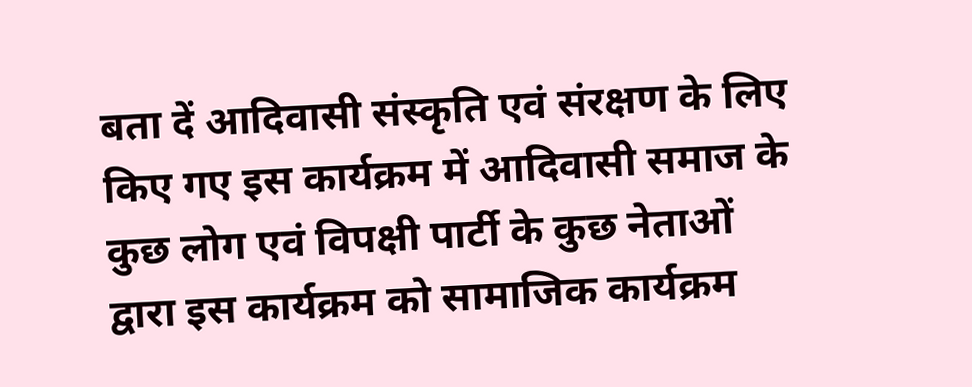बता दें आदिवासी संस्कृति एवं संरक्षण के लिए किए गए इस कार्यक्रम में आदिवासी समाज के कुछ लोग एवं विपक्षी पार्टी के कुछ नेताओं द्वारा इस कार्यक्रम को सामाजिक कार्यक्रम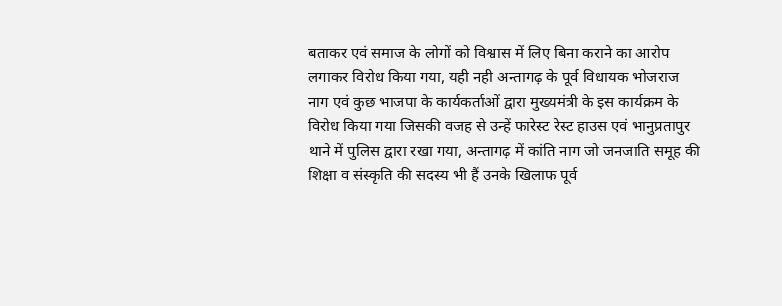बताकर एवं समाज के लोगों को विश्वास में लिए बिना कराने का आरोप लगाकर विरोध किया गया, यही नही अन्तागढ़ के पूर्व विधायक भोजराज नाग एवं कुछ भाजपा के कार्यकर्ताओं द्वारा मुख्यमंत्री के इस कार्यक्रम के विरोध किया गया जिसकी वजह से उन्हें फारेस्ट रेस्ट हाउस एवं भानुप्रतापुर थाने में पुलिस द्वारा रखा गया, अन्तागढ़ में कांति नाग जो जनजाति समूह की शिक्षा व संस्कृति की सदस्य भी हैं उनके खिलाफ पूर्व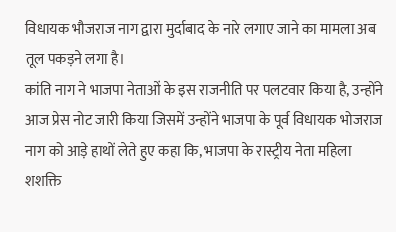विधायक भौजराज नाग द्वारा मुर्दाबाद के नारे लगाए जाने का मामला अब तूल पकड़ने लगा है।
कांति नाग ने भाजपा नेताओं के इस राजनीति पर पलटवार किया है, उन्होंने आज प्रेस नोट जारी किया जिसमें उन्होंने भाजपा के पूर्व विधायक भोजराज नाग को आड़े हाथों लेते हुए कहा कि, भाजपा के रास्ट्रीय नेता महिला शशक्ति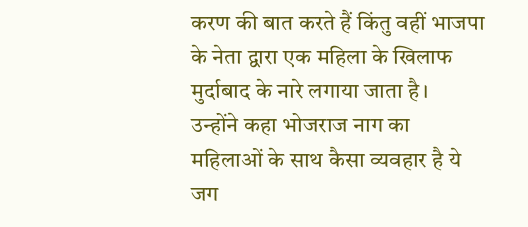करण की बात करते हैं किंतु वहीं भाजपा के नेता द्वारा एक महिला के खिलाफ मुर्दाबाद के नारे लगाया जाता है।
उन्होंने कहा भोजराज नाग का महिलाओं के साथ कैसा व्यवहार है ये जग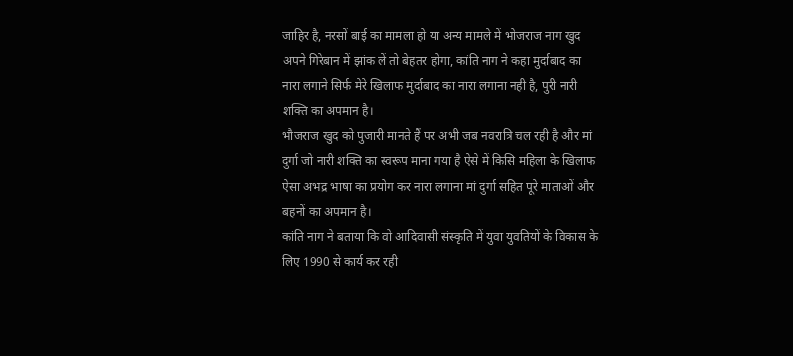जाहिर है, नरसों बाई का मामला हो या अन्य मामले में भोजराज नाग खुद अपने गिरेबान में झांक लें तो बेहतर होगा, कांति नाग ने कहा मुर्दाबाद का नारा लगाने सिर्फ मेरे खिलाफ मुर्दाबाद का नारा लगाना नही है, पुरी नारी शक्ति का अपमान है।
भौजराज खुद को पुजारी मानते हैं पर अभी जब नवरात्रि चल रही है और मां दुर्गा जो नारी शक्ति का स्वरूप माना गया है ऐसे में किसि महिला के खिलाफ ऐसा अभद्र भाषा का प्रयोग कर नारा लगाना मां दुर्गा सहित पूरे माताओं और बहनों का अपमान है।
कांति नाग ने बताया कि वो आदिवासी संस्कृति में युवा युवतियों के विकास के लिए 1990 से कार्य कर रही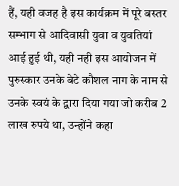हैं, यही वजह है इस कार्यक्रम में पूरे बस्तर सम्भाग से आदिवासी युवा व युवतियां आई हुई थी, यही नही इस आयोजन में पुरुस्कार उनके बेटे कौशल नाग के नाम से उनके स्वयं के द्वारा दिया गया जो करीब 2 लाख रुपये था, उन्होंने कहा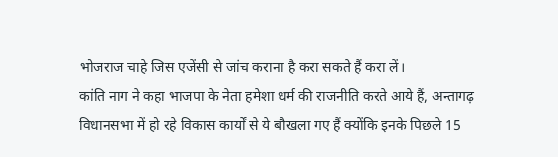भोजराज चाहे जिस एजेंसी से जांच कराना है करा सकते हैं करा लें।
कांति नाग ने कहा भाजपा के नेता हमेशा धर्म की राजनीति करते आये हैं, अन्तागढ़ विधानसभा में हो रहे विकास कार्यों से ये बौखला गए हैं क्योंकि इनके पिछले 15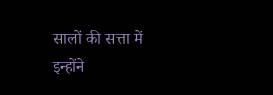सालों की सत्ता में इन्होंने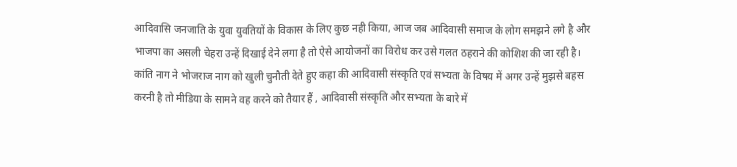आदिवासि जनजाति के युवा युवतियों के विकास के लिए कुछ नही किया, आज जब आदिवासी समाज के लोग समझने लगे है और भाजपा का असली चेहरा उन्हें दिखाई देने लगा है तो ऐसे आयोजनों का विरोध कर उसे गलत ठहराने की कोशिश की जा रही है।
कांति नाग ने भोजराज नाग को खुली चुनौती देते हुए कहा की आदिवासी संस्कृति एवं सभ्यता के विषय में अगर उन्हें मुझसे बहस करनी है तो मीडिया के सामने वह करने को तैयार हैं , आदिवासी संस्कृति और सभ्यता के बारे में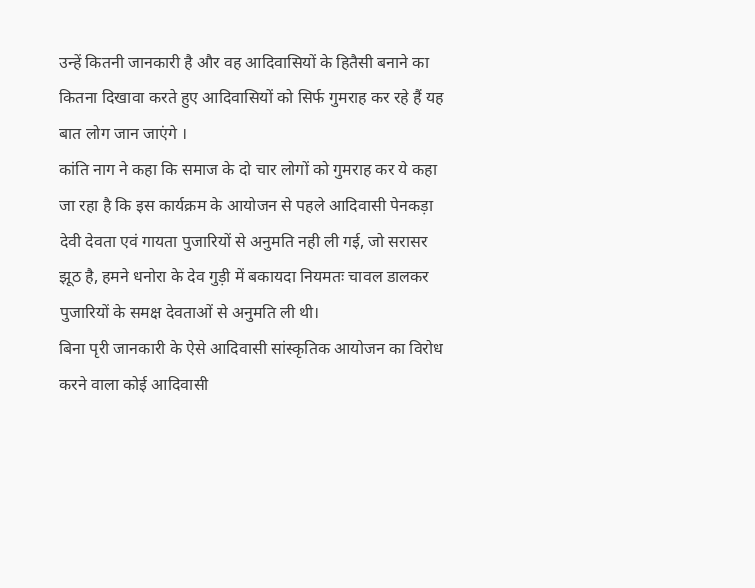उन्हें कितनी जानकारी है और वह आदिवासियों के हितैसी बनाने का कितना दिखावा करते हुए आदिवासियों को सिर्फ गुमराह कर रहे हैं यह बात लोग जान जाएंगे ।
कांति नाग ने कहा कि समाज के दो चार लोगों को गुमराह कर ये कहा जा रहा है कि इस कार्यक्रम के आयोजन से पहले आदिवासी पेनकड़ा देवी देवता एवं गायता पुजारियों से अनुमति नही ली गई, जो सरासर झूठ है, हमने धनोरा के देव गुड़ी में बकायदा नियमतः चावल डालकर पुजारियों के समक्ष देवताओं से अनुमति ली थी।
बिना पृरी जानकारी के ऐसे आदिवासी सांस्कृतिक आयोजन का विरोध करने वाला कोई आदिवासी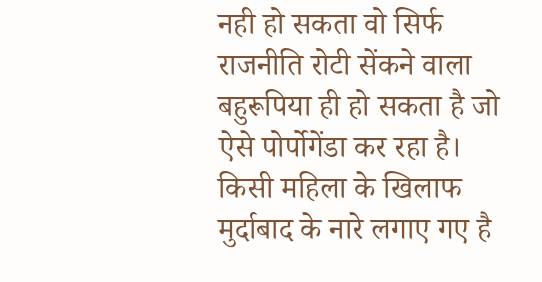नही हो सकता वो सिर्फ राजनीति रोटी सेंकने वाला बहुरूपिया ही हो सकता है जो ऐसे पोर्पोगेंडा कर रहा है।
किसी महिला के खिलाफ मुर्दाबाद के नारे लगाए गए है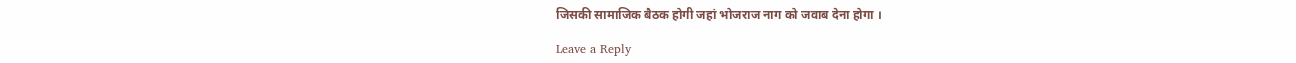जिसकी सामाजिक बैठक होगी जहां भोजराज नाग को जवाब देना होगा ।

Leave a Reply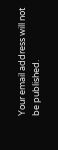Your email address will not be published.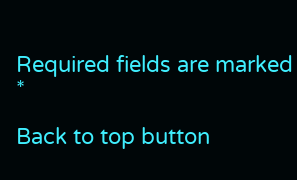Required fields are marked *

Back to top button